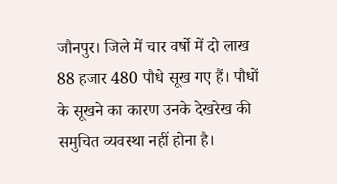जौनपुर। जिले में चार वर्षो में दो लाख 88 हजार 480 पौधे सूख गए हैं। पौधों के सूखने का कारण उनके देखरेख की समुचित व्यवस्था नहीं होना है।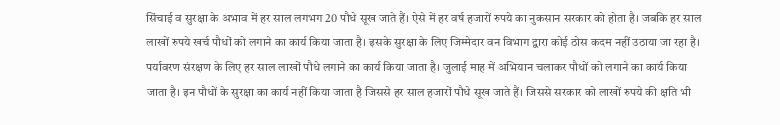सिंचाई व सुरक्षा के अभाव में हर साल लगभग 20 पौधे सूख जाते हैं। ऐसे में हर वर्ष हजारों रुपये का नुकसान सरकार को होता है। जबकि हर साल लाखों रुपये खर्च पौधों को लगाने का कार्य किया जाता है। इसके सुरक्षा के लिए जिम्मेदार वन विभाग द्वारा कोई ठोस कदम नहीं उठाया जा रहा है।
पर्यावरण संरक्षण के लिए हर साल लाखों पौधे लगाने का कार्य किया जाता है। जुलाई माह में अभियान चलाकर पौधों को लगाने का कार्य किया जाता है। इन पौधों के सुरक्षा का कार्य नहीं किया जाता है जिससे हर साल हजारों पौधे सूख जाते हैं। जिससे सरकार को लाखों रुपये की क्षति भी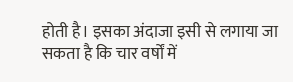होती है। इसका अंदाजा इसी से लगाया जा सकता है कि चार वर्षों में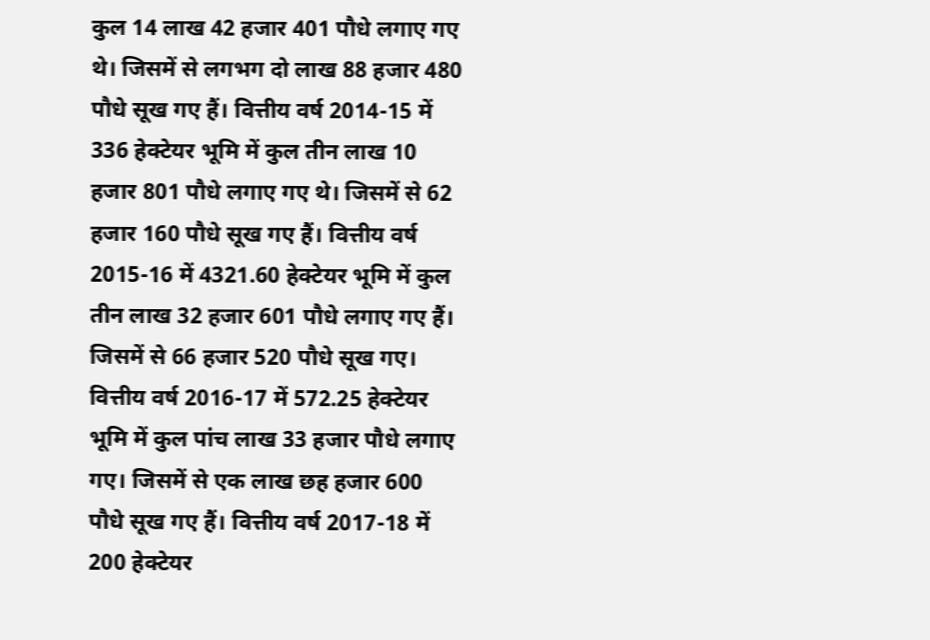कुल 14 लाख 42 हजार 401 पौधे लगाए गए थे। जिसमें से लगभग दो लाख 88 हजार 480 पौधे सूख गए हैं। वित्तीय वर्ष 2014-15 में 336 हेक्टेयर भूमि में कुल तीन लाख 10 हजार 801 पौधे लगाए गए थे। जिसमें से 62 हजार 160 पौधे सूख गए हैं। वित्तीय वर्ष 2015-16 में 4321.60 हेक्टेयर भूमि में कुल तीन लाख 32 हजार 601 पौधे लगाए गए हैं। जिसमें से 66 हजार 520 पौधे सूख गए। वित्तीय वर्ष 2016-17 में 572.25 हेक्टेयर भूमि में कुल पांच लाख 33 हजार पौधे लगाए गए। जिसमें से एक लाख छह हजार 600 पौधे सूख गए हैं। वित्तीय वर्ष 2017-18 में 200 हेक्टेयर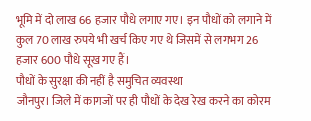भूमि में दो लाख 66 हजार पौधे लगाए गए। इन पौधों को लगाने में कुल 70 लाख रुपये भी खर्च किए गए थे जिसमें से लगभग 26 हजार 600 पौधे सूख गए हैं।
पौधों के सुरक्षा की नहीं है समुचित व्यवस्था
जौनपुर। जिले में कागजों पर ही पौधों के देख रेख करने का कोरम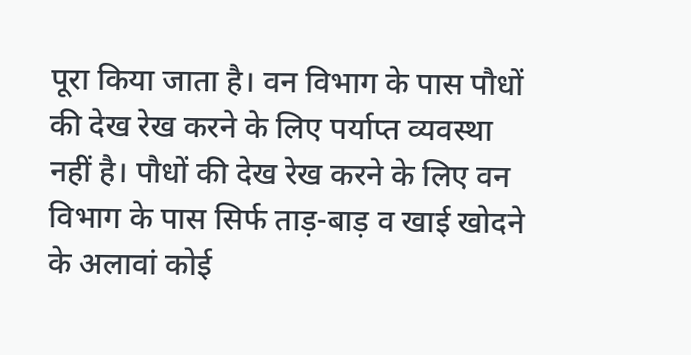पूरा किया जाता है। वन विभाग के पास पौधों की देख रेख करने के लिए पर्याप्त व्यवस्था नहीं है। पौधों की देख रेख करने के लिए वन विभाग के पास सिर्फ ताड़-बाड़ व खाई खोदने के अलावां कोई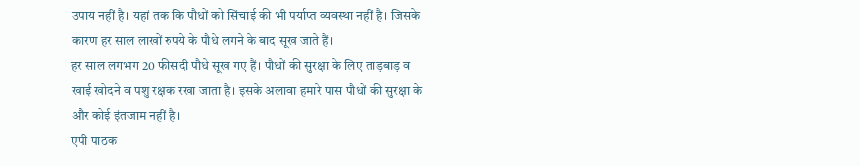उपाय नहीं है। यहां तक कि पौधों को सिंचाई की भी पर्याप्त व्यवस्था नहीं है। जिसके कारण हर साल लाखों रुपये के पौधे लगने के बाद सूख जाते हैं।
हर साल लगभग 20 फीसदी पौधे सूख गए हैं। पौधों की सुरक्षा के लिए ताड़बाड़ व खाई खोदने व पशु रक्षक रखा जाता है। इसके अलावा हमारे पास पौधों की सुरक्षा के और कोई इंतजाम नहीं है।
एपी पाठक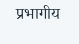प्रभागीय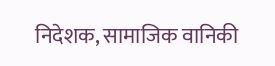निदेशक, सामाजिक वानिकी